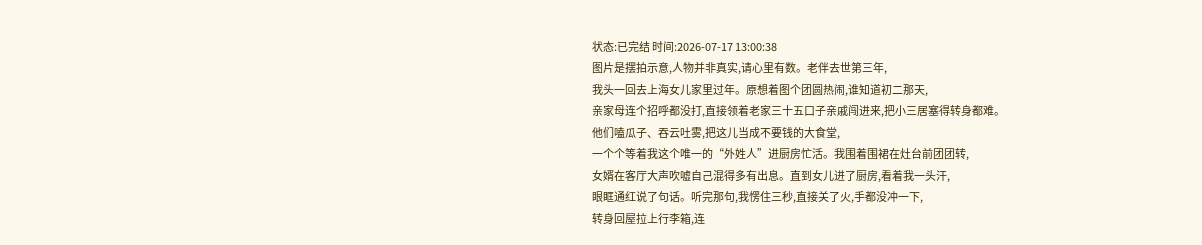状态:已完结 时间:2026-07-17 13:00:38
图片是摆拍示意,人物并非真实,请心里有数。老伴去世第三年,
我头一回去上海女儿家里过年。原想着图个团圆热闹,谁知道初二那天,
亲家母连个招呼都没打,直接领着老家三十五口子亲戚闯进来,把小三居塞得转身都难。
他们嗑瓜子、吞云吐雾,把这儿当成不要钱的大食堂,
一个个等着我这个唯一的“外姓人”进厨房忙活。我围着围裙在灶台前团团转,
女婿在客厅大声吹嘘自己混得多有出息。直到女儿进了厨房,看着我一头汗,
眼眶通红说了句话。听完那句,我愣住三秒,直接关了火,手都没冲一下,
转身回屋拉上行李箱,连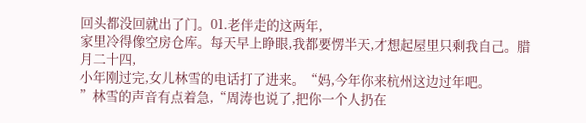回头都没回就出了门。01.老伴走的这两年,
家里冷得像空房仓库。每天早上睁眼,我都要愣半天,才想起屋里只剩我自己。腊月二十四,
小年刚过完,女儿林雪的电话打了进来。“妈,今年你来杭州这边过年吧。
”林雪的声音有点着急,“周涛也说了,把你一个人扔在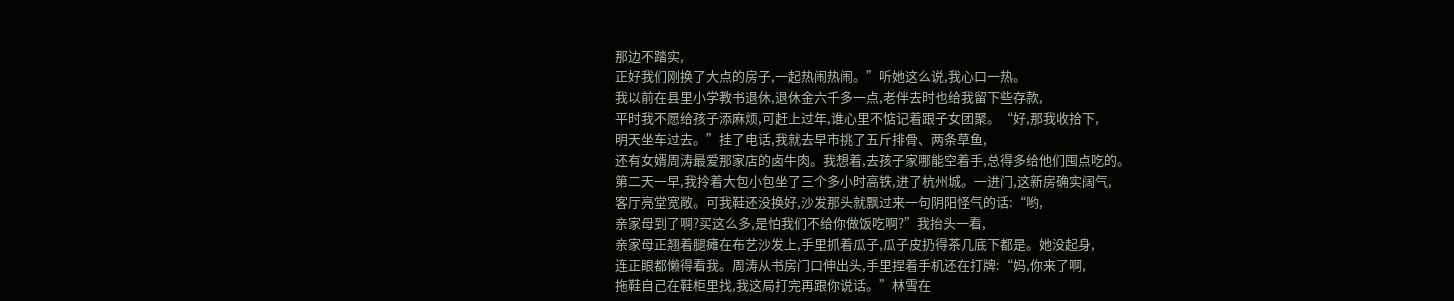那边不踏实,
正好我们刚换了大点的房子,一起热闹热闹。”听她这么说,我心口一热。
我以前在县里小学教书退休,退休金六千多一点,老伴去时也给我留下些存款,
平时我不愿给孩子添麻烦,可赶上过年,谁心里不惦记着跟子女团聚。“好,那我收拾下,
明天坐车过去。”挂了电话,我就去早市挑了五斤排骨、两条草鱼,
还有女婿周涛最爱那家店的卤牛肉。我想着,去孩子家哪能空着手,总得多给他们囤点吃的。
第二天一早,我拎着大包小包坐了三个多小时高铁,进了杭州城。一进门,这新房确实阔气,
客厅亮堂宽敞。可我鞋还没换好,沙发那头就飘过来一句阴阳怪气的话:“哟,
亲家母到了啊?买这么多,是怕我们不给你做饭吃啊?”我抬头一看,
亲家母正翘着腿瘫在布艺沙发上,手里抓着瓜子,瓜子皮扔得茶几底下都是。她没起身,
连正眼都懒得看我。周涛从书房门口伸出头,手里捏着手机还在打牌:“妈,你来了啊,
拖鞋自己在鞋柜里找,我这局打完再跟你说话。”林雪在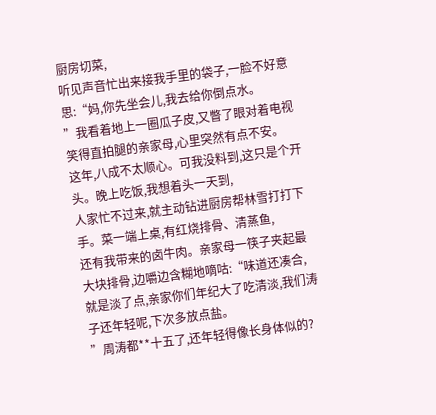厨房切菜,
听见声音忙出来接我手里的袋子,一脸不好意思:“妈,你先坐会儿,我去给你倒点水。
”我看着地上一圈瓜子皮,又瞥了眼对着电视笑得直拍腿的亲家母,心里突然有点不安。
这年,八成不太顺心。可我没料到,这只是个开头。晚上吃饭,我想着头一天到,
人家忙不过来,就主动钻进厨房帮林雪打打下手。菜一端上桌,有红烧排骨、清蒸鱼,
还有我带来的卤牛肉。亲家母一筷子夹起最大块排骨,边嚼边含糊地嘀咕:“味道还凑合,
就是淡了点,亲家你们年纪大了吃清淡,我们涛子还年轻呢,下次多放点盐。
”周涛都**十五了,还年轻得像长身体似的?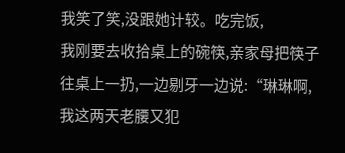我笑了笑,没跟她计较。吃完饭,
我刚要去收拾桌上的碗筷,亲家母把筷子往桌上一扔,一边剔牙一边说:“琳琳啊,
我这两天老腰又犯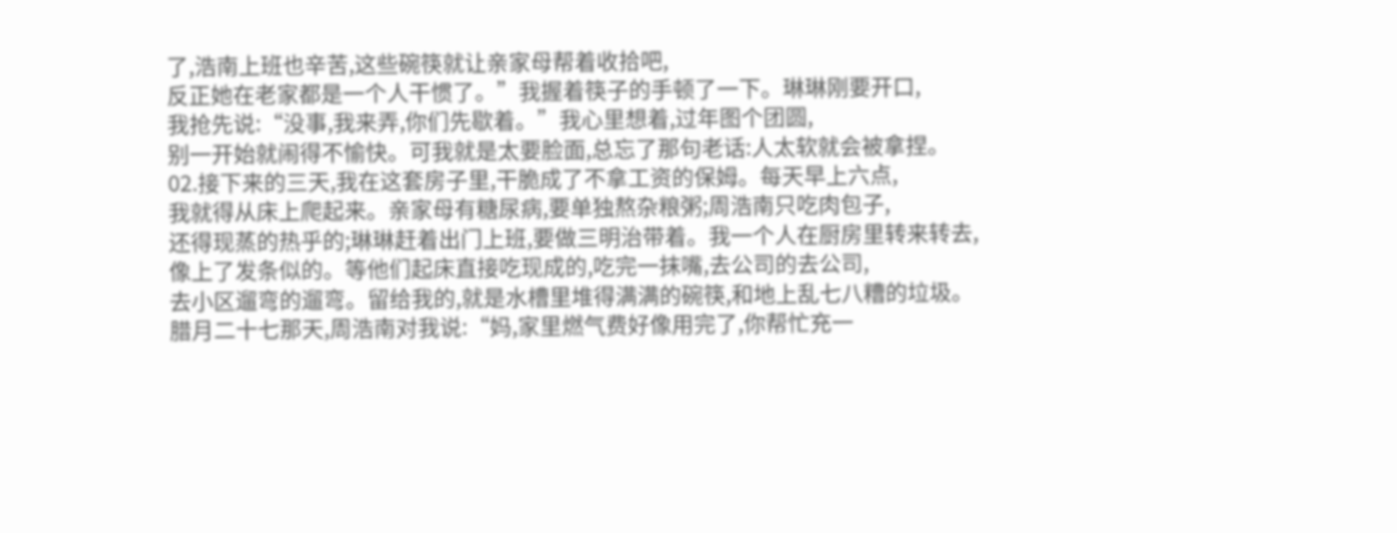了,浩南上班也辛苦,这些碗筷就让亲家母帮着收拾吧,
反正她在老家都是一个人干惯了。”我握着筷子的手顿了一下。琳琳刚要开口,
我抢先说:“没事,我来弄,你们先歇着。”我心里想着,过年图个团圆,
别一开始就闹得不愉快。可我就是太要脸面,总忘了那句老话:人太软就会被拿捏。
02.接下来的三天,我在这套房子里,干脆成了不拿工资的保姆。每天早上六点,
我就得从床上爬起来。亲家母有糖尿病,要单独熬杂粮粥;周浩南只吃肉包子,
还得现蒸的热乎的;琳琳赶着出门上班,要做三明治带着。我一个人在厨房里转来转去,
像上了发条似的。等他们起床直接吃现成的,吃完一抹嘴,去公司的去公司,
去小区遛弯的遛弯。留给我的,就是水槽里堆得满满的碗筷,和地上乱七八糟的垃圾。
腊月二十七那天,周浩南对我说:“妈,家里燃气费好像用完了,你帮忙充一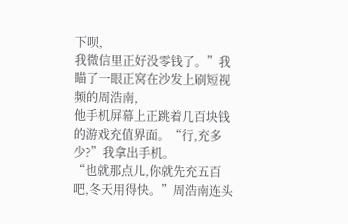下呗,
我微信里正好没零钱了。”我瞄了一眼正窝在沙发上刷短视频的周浩南,
他手机屏幕上正跳着几百块钱的游戏充值界面。“行,充多少?”我拿出手机。
“也就那点儿,你就先充五百吧,冬天用得快。”周浩南连头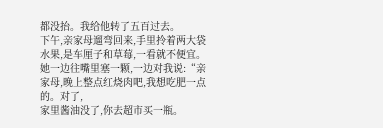都没抬。我给他转了五百过去。
下午,亲家母遛弯回来,手里拎着两大袋水果,是车厘子和草莓,一看就不便宜。
她一边往嘴里塞一颗,一边对我说:“亲家母,晚上整点红烧肉吧,我想吃肥一点的。对了,
家里酱油没了,你去超市买一瓶。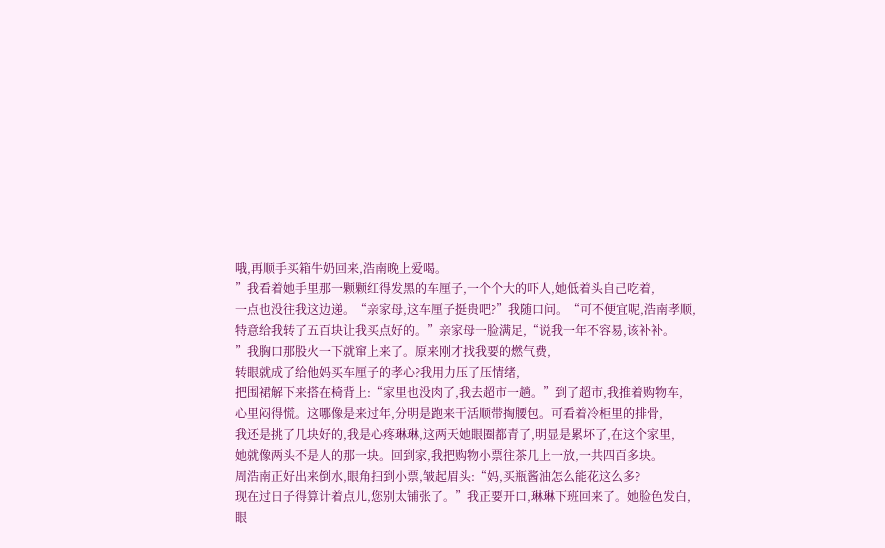哦,再顺手买箱牛奶回来,浩南晚上爱喝。
”我看着她手里那一颗颗红得发黑的车厘子,一个个大的吓人,她低着头自己吃着,
一点也没往我这边递。“亲家母,这车厘子挺贵吧?”我随口问。“可不便宜呢,浩南孝顺,
特意给我转了五百块让我买点好的。”亲家母一脸满足,“说我一年不容易,该补补。
”我胸口那股火一下就窜上来了。原来刚才找我要的燃气费,
转眼就成了给他妈买车厘子的孝心?我用力压了压情绪,
把围裙解下来搭在椅背上:“家里也没肉了,我去超市一趟。”到了超市,我推着购物车,
心里闷得慌。这哪像是来过年,分明是跑来干活顺带掏腰包。可看着冷柜里的排骨,
我还是挑了几块好的,我是心疼琳琳,这两天她眼圈都青了,明显是累坏了,在这个家里,
她就像两头不是人的那一块。回到家,我把购物小票往茶几上一放,一共四百多块。
周浩南正好出来倒水,眼角扫到小票,皱起眉头:“妈,买瓶酱油怎么能花这么多?
现在过日子得算计着点儿,您别太铺张了。”我正要开口,琳琳下班回来了。她脸色发白,
眼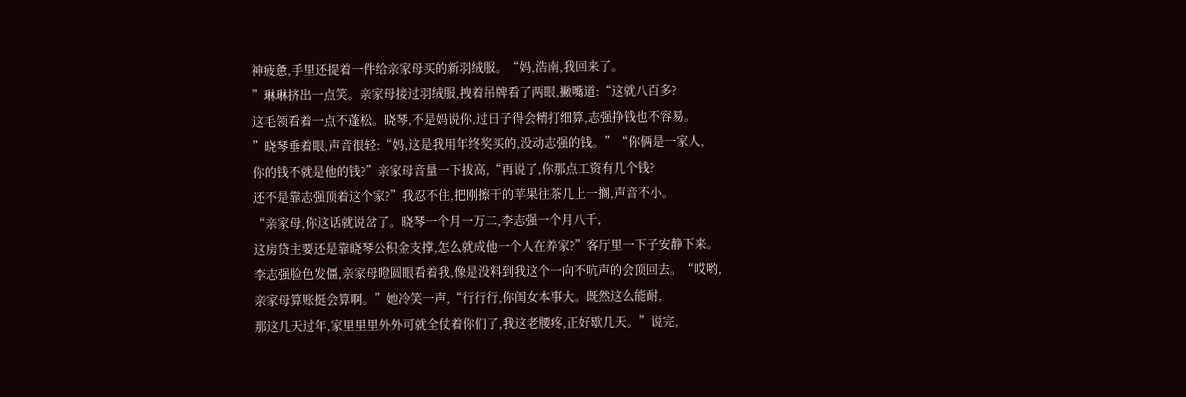神疲惫,手里还提着一件给亲家母买的新羽绒服。“妈,浩南,我回来了。
”琳琳挤出一点笑。亲家母接过羽绒服,拽着吊牌看了两眼,撇嘴道:“这就八百多?
这毛领看着一点不蓬松。晓琴,不是妈说你,过日子得会精打细算,志强挣钱也不容易。
”晓琴垂着眼,声音很轻:“妈,这是我用年终奖买的,没动志强的钱。”“你俩是一家人,
你的钱不就是他的钱?”亲家母音量一下拔高,“再说了,你那点工资有几个钱?
还不是靠志强顶着这个家?”我忍不住,把刚擦干的苹果往茶几上一搁,声音不小。
“亲家母,你这话就说岔了。晓琴一个月一万二,李志强一个月八千,
这房贷主要还是靠晓琴公积金支撑,怎么就成他一个人在养家?”客厅里一下子安静下来。
李志强脸色发僵,亲家母瞪圆眼看着我,像是没料到我这个一向不吭声的会顶回去。“哎哟,
亲家母算账挺会算啊。”她冷笑一声,“行行行,你闺女本事大。既然这么能耐,
那这几天过年,家里里里外外可就全仗着你们了,我这老腰疼,正好歇几天。”说完,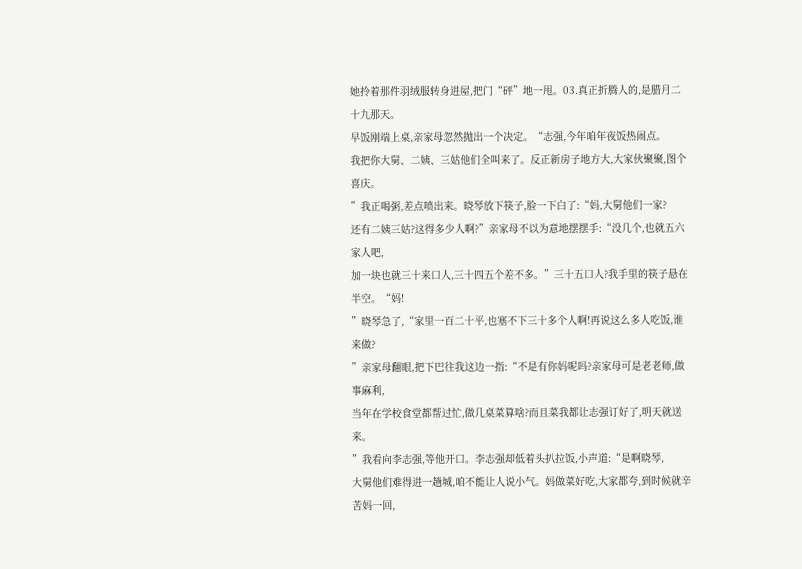她拎着那件羽绒服转身进屋,把门“砰”地一甩。03.真正折腾人的,是腊月二十九那天。
早饭刚端上桌,亲家母忽然抛出一个决定。“志强,今年咱年夜饭热闹点。
我把你大舅、二姨、三姑他们全叫来了。反正新房子地方大,大家伙聚聚,图个喜庆。
”我正喝粥,差点喷出来。晓琴放下筷子,脸一下白了:“妈,大舅他们一家?
还有二姨三姑?这得多少人啊?”亲家母不以为意地摆摆手:“没几个,也就五六家人吧,
加一块也就三十来口人,三十四五个差不多。”三十五口人?我手里的筷子悬在半空。“妈!
”晓琴急了,“家里一百二十平,也塞不下三十多个人啊!再说这么多人吃饭,谁来做?
”亲家母翻眼,把下巴往我这边一指:“不是有你妈呢吗?亲家母可是老老师,做事麻利,
当年在学校食堂都帮过忙,做几桌菜算啥?而且菜我都让志强订好了,明天就送来。
”我看向李志强,等他开口。李志强却低着头扒拉饭,小声道:“是啊晓琴,
大舅他们难得进一趟城,咱不能让人说小气。妈做菜好吃,大家都夸,到时候就辛苦妈一回,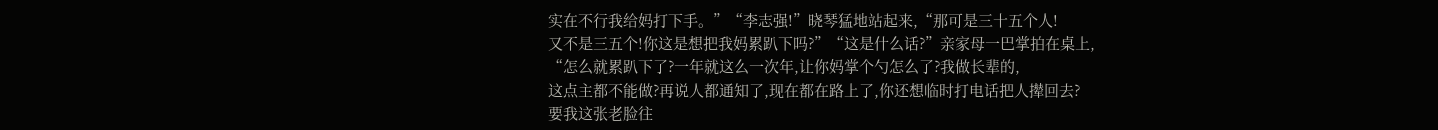实在不行我给妈打下手。”“李志强!”晓琴猛地站起来,“那可是三十五个人!
又不是三五个!你这是想把我妈累趴下吗?”“这是什么话?”亲家母一巴掌拍在桌上,
“怎么就累趴下了?一年就这么一次年,让你妈掌个勺怎么了?我做长辈的,
这点主都不能做?再说人都通知了,现在都在路上了,你还想临时打电话把人撵回去?
要我这张老脸往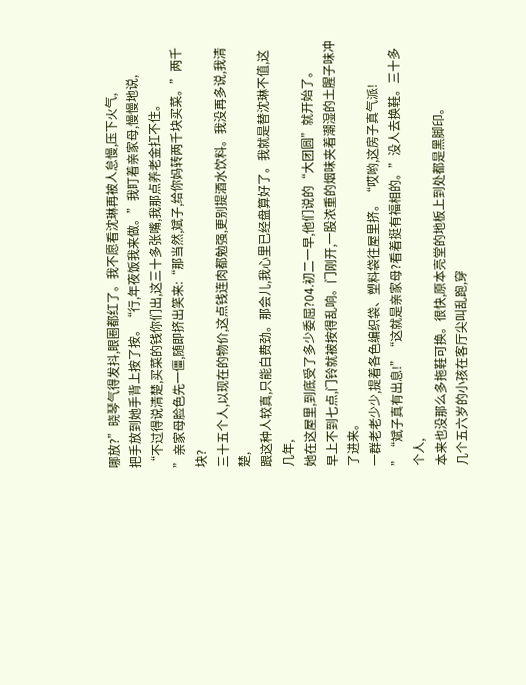哪放?”晓琴气得发抖,眼圈都红了。我不愿看沈琳再被人怠慢,压下火气,
把手放到她手背上按了按。“行,年夜饭我来做。”我盯着亲家母,慢慢地说,
“不过得说清楚,买菜的钱你们出,这三十多张嘴,我那点养老金扛不住。
”亲家母脸色先一僵,随即挤出笑来:“那当然,斌子,给你妈转两千块买菜。”两千块?
三十五个人,以现在的物价,这点钱连肉都勉强,更别提酒水饮料。我没再多说,我清楚,
跟这种人较真,只能白费劲。那会儿,我心里已经盘算好了。我就是替沈琳不值,这几年,
她在这屋里,到底受了多少委屈?04.初二一早,他们说的“大团圆”就开始了。
早上不到七点,门铃就被按得乱响。门刚开,一股浓重的烟味夹着潮湿的土腥子味冲了进来。
一群老老少少,提着各色编织袋、塑料袋往屋里挤。“哎哟,这房子真气派!
”“斌子真有出息!”“这就是亲家母?看着挺有福相的。”没人去换鞋。三十多个人,
本来也没那么多拖鞋可换。很快,原本亮堂的地板上到处都是黑脚印。
几个五六岁的小孩在客厅尖叫乱跑,穿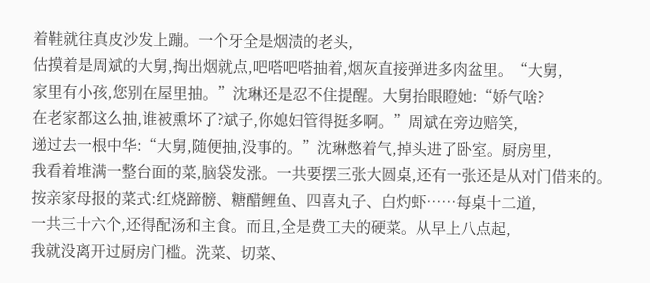着鞋就往真皮沙发上蹦。一个牙全是烟渍的老头,
估摸着是周斌的大舅,掏出烟就点,吧嗒吧嗒抽着,烟灰直接弹进多肉盆里。“大舅,
家里有小孩,您别在屋里抽。”沈琳还是忍不住提醒。大舅抬眼瞪她:“娇气啥?
在老家都这么抽,谁被熏坏了?斌子,你媳妇管得挺多啊。”周斌在旁边赔笑,
递过去一根中华:“大舅,随便抽,没事的。”沈琳憋着气,掉头进了卧室。厨房里,
我看着堆满一整台面的菜,脑袋发涨。一共要摆三张大圆桌,还有一张还是从对门借来的。
按亲家母报的菜式:红烧蹄髈、糖醋鲤鱼、四喜丸子、白灼虾……每桌十二道,
一共三十六个,还得配汤和主食。而且,全是费工夫的硬菜。从早上八点起,
我就没离开过厨房门槛。洗菜、切菜、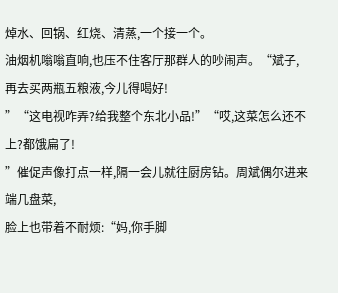焯水、回锅、红烧、清蒸,一个接一个。
油烟机嗡嗡直响,也压不住客厅那群人的吵闹声。“斌子,再去买两瓶五粮液,今儿得喝好!
”“这电视咋弄?给我整个东北小品!”“哎,这菜怎么还不上?都饿扁了!
”催促声像打点一样,隔一会儿就往厨房钻。周斌偶尔进来端几盘菜,
脸上也带着不耐烦:“妈,你手脚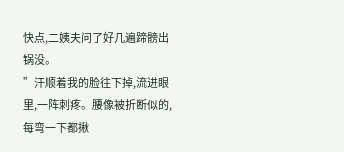快点,二姨夫问了好几遍蹄髈出锅没。
”汗顺着我的脸往下掉,流进眼里,一阵刺疼。腰像被折断似的,每弯一下都揪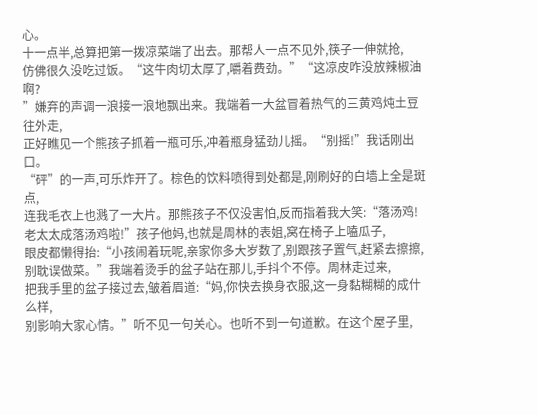心。
十一点半,总算把第一拨凉菜端了出去。那帮人一点不见外,筷子一伸就抢,
仿佛很久没吃过饭。“这牛肉切太厚了,嚼着费劲。”“这凉皮咋没放辣椒油啊?
”嫌弃的声调一浪接一浪地飘出来。我端着一大盆冒着热气的三黄鸡炖土豆往外走,
正好瞧见一个熊孩子抓着一瓶可乐,冲着瓶身猛劲儿摇。“别摇!”我话刚出口。
“砰”的一声,可乐炸开了。棕色的饮料喷得到处都是,刚刷好的白墙上全是斑点,
连我毛衣上也溅了一大片。那熊孩子不仅没害怕,反而指着我大笑:“落汤鸡!
老太太成落汤鸡啦!”孩子他妈,也就是周林的表姐,窝在椅子上嗑瓜子,
眼皮都懒得抬:“小孩闹着玩呢,亲家你多大岁数了,别跟孩子置气,赶紧去擦擦,
别耽误做菜。”我端着烫手的盆子站在那儿,手抖个不停。周林走过来,
把我手里的盆子接过去,皱着眉道:“妈,你快去换身衣服,这一身黏糊糊的成什么样,
别影响大家心情。”听不见一句关心。也听不到一句道歉。在这个屋子里,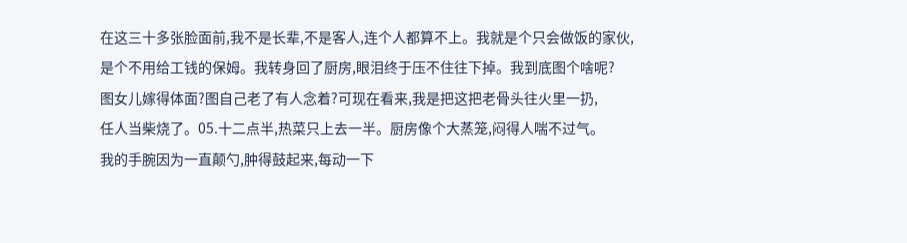在这三十多张脸面前,我不是长辈,不是客人,连个人都算不上。我就是个只会做饭的家伙,
是个不用给工钱的保姆。我转身回了厨房,眼泪终于压不住往下掉。我到底图个啥呢?
图女儿嫁得体面?图自己老了有人念着?可现在看来,我是把这把老骨头往火里一扔,
任人当柴烧了。05.十二点半,热菜只上去一半。厨房像个大蒸笼,闷得人喘不过气。
我的手腕因为一直颠勺,肿得鼓起来,每动一下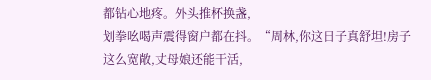都钻心地疼。外头推杯换盏,
划拳吆喝声震得窗户都在抖。“周林,你这日子真舒坦!房子这么宽敞,丈母娘还能干活,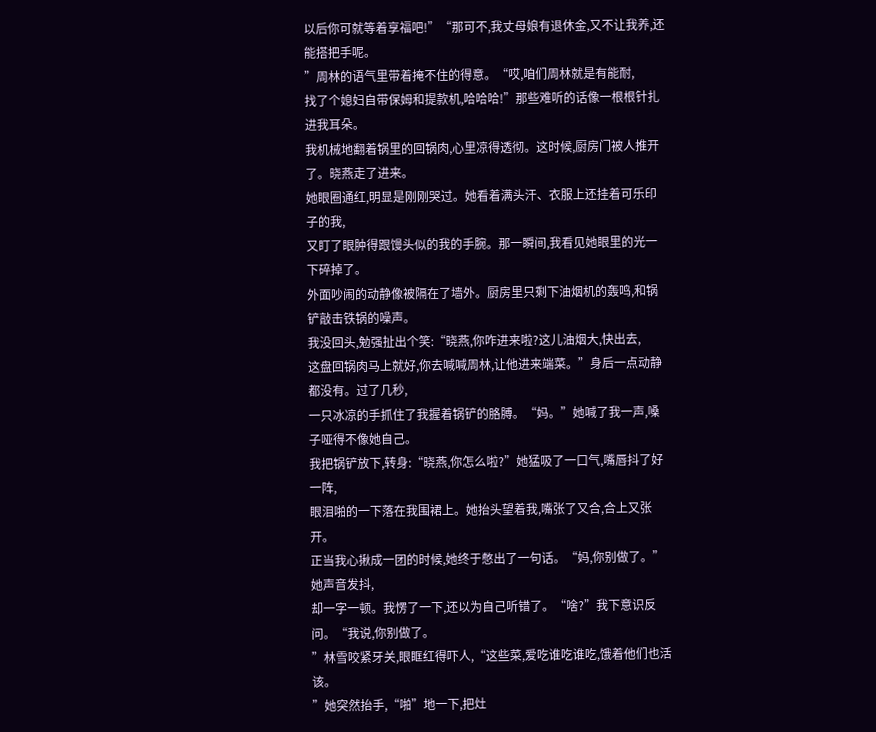以后你可就等着享福吧!”“那可不,我丈母娘有退休金,又不让我养,还能搭把手呢。
”周林的语气里带着掩不住的得意。“哎,咱们周林就是有能耐,
找了个媳妇自带保姆和提款机,哈哈哈!”那些难听的话像一根根针扎进我耳朵。
我机械地翻着锅里的回锅肉,心里凉得透彻。这时候,厨房门被人推开了。晓燕走了进来。
她眼圈通红,明显是刚刚哭过。她看着满头汗、衣服上还挂着可乐印子的我,
又盯了眼肿得跟馒头似的我的手腕。那一瞬间,我看见她眼里的光一下碎掉了。
外面吵闹的动静像被隔在了墙外。厨房里只剩下油烟机的轰鸣,和锅铲敲击铁锅的噪声。
我没回头,勉强扯出个笑:“晓燕,你咋进来啦?这儿油烟大,快出去,
这盘回锅肉马上就好,你去喊喊周林,让他进来端菜。”身后一点动静都没有。过了几秒,
一只冰凉的手抓住了我握着锅铲的胳膊。“妈。”她喊了我一声,嗓子哑得不像她自己。
我把锅铲放下,转身:“晓燕,你怎么啦?”她猛吸了一口气,嘴唇抖了好一阵,
眼泪啪的一下落在我围裙上。她抬头望着我,嘴张了又合,合上又张开。
正当我心揪成一团的时候,她终于憋出了一句话。“妈,你别做了。”她声音发抖,
却一字一顿。我愣了一下,还以为自己听错了。“啥?”我下意识反问。“我说,你别做了。
”林雪咬紧牙关,眼眶红得吓人,“这些菜,爱吃谁吃谁吃,饿着他们也活该。
”她突然抬手,“啪”地一下,把灶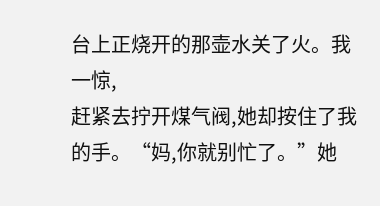台上正烧开的那壶水关了火。我一惊,
赶紧去拧开煤气阀,她却按住了我的手。“妈,你就别忙了。”她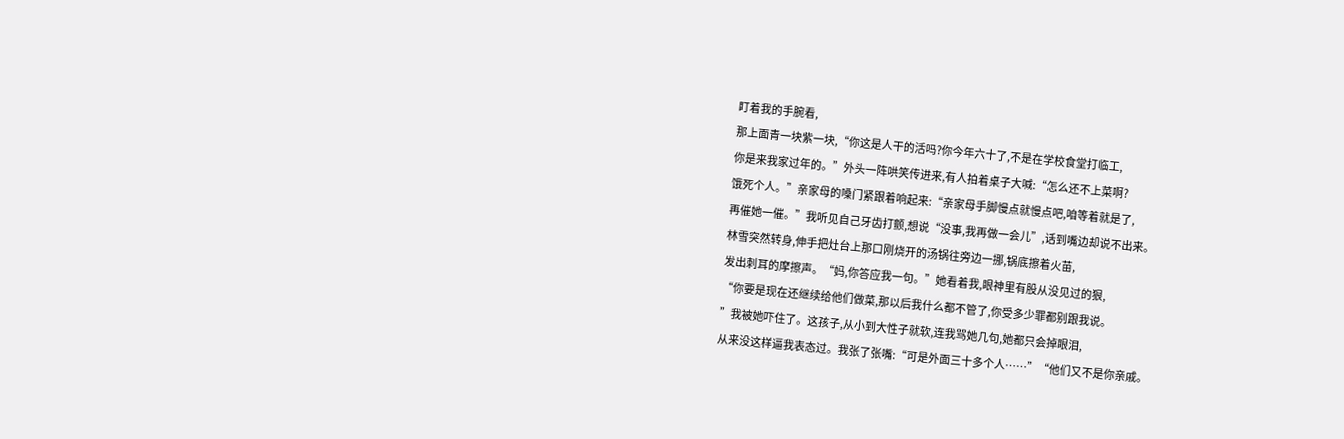盯着我的手腕看,
那上面青一块紫一块,“你这是人干的活吗?你今年六十了,不是在学校食堂打临工,
你是来我家过年的。”外头一阵哄笑传进来,有人拍着桌子大喊:“怎么还不上菜啊?
饿死个人。”亲家母的嗓门紧跟着响起来:“亲家母手脚慢点就慢点吧,咱等着就是了,
再催她一催。”我听见自己牙齿打颤,想说“没事,我再做一会儿”,话到嘴边却说不出来。
林雪突然转身,伸手把灶台上那口刚烧开的汤锅往旁边一挪,锅底擦着火苗,
发出刺耳的摩擦声。“妈,你答应我一句。”她看着我,眼神里有股从没见过的狠,
“你要是现在还继续给他们做菜,那以后我什么都不管了,你受多少罪都别跟我说。
”我被她吓住了。这孩子,从小到大性子就软,连我骂她几句,她都只会掉眼泪,
从来没这样逼我表态过。我张了张嘴:“可是外面三十多个人……”“他们又不是你亲戚。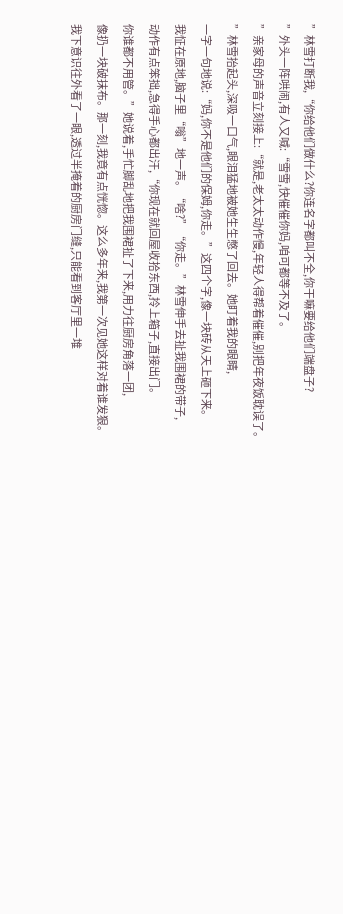”林雪打断我,“你给他们做什么?你连名字都叫不全,你干嘛要给他们端盘子?
”外头一阵哄闹,有人又喊:“雪雪,快催催你妈,咱可都等不及了。
”亲家母的声音立刻接上:“就是,老太太动作慢,年轻人得帮着催催,别把年夜饭耽误了。
”林雪抬起头,深吸一口气,眼泪猛地被她生生憋了回去。她盯着我的眼睛,
一字一句地说:“妈,你不是他们的保姆,你走。”这四个字,像一块砖从天上砸下来。
我怔在原地,脑子里“嗡”地一声。“啥?”“你走。”林雪伸手去扯我围裙的带子,
动作有点笨拙,急得手心都出汗,“你现在就回屋收拾东西,拎上箱子,直接出门。
你谁都不用管。”她说着,手忙脚乱地把我围裙扯了下来,用力往厨房角落一团,
像扔一块破抹布。那一刻,我竟有点恍惚。这么多年来,我第一次见她这样对着谁发狠。
我下意识往外看了一眼,透过半掩着的厨房门缝,只能看到客厅里一堆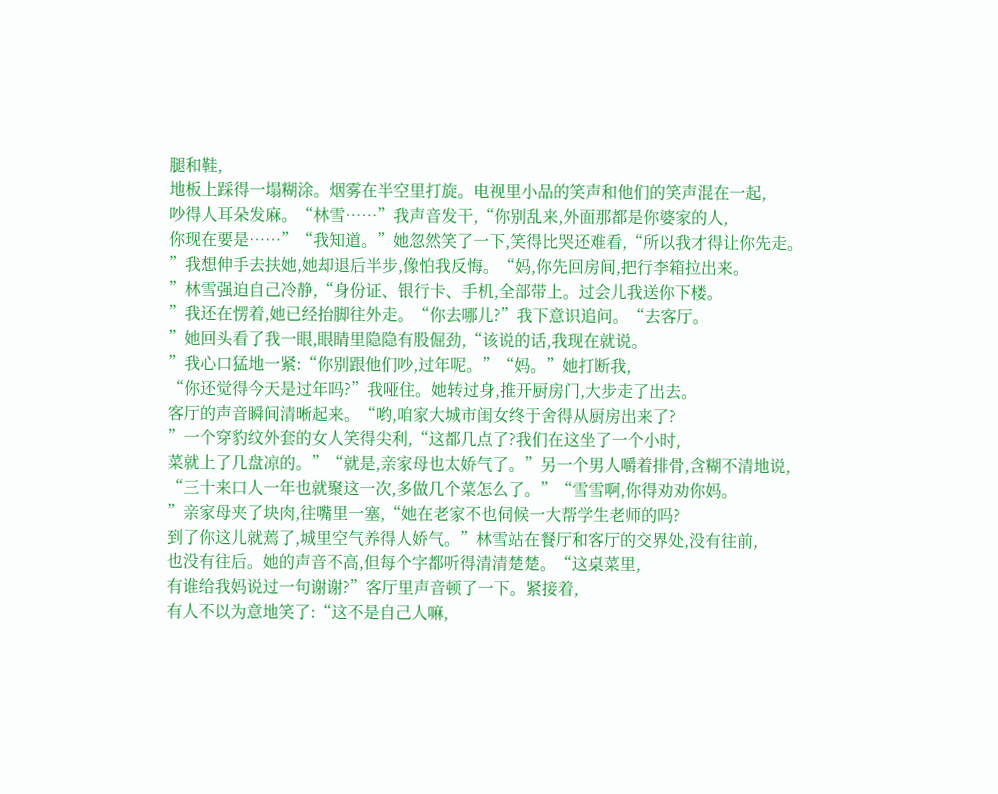腿和鞋,
地板上踩得一塌糊涂。烟雾在半空里打旋。电视里小品的笑声和他们的笑声混在一起,
吵得人耳朵发麻。“林雪……”我声音发干,“你别乱来,外面那都是你婆家的人,
你现在要是……”“我知道。”她忽然笑了一下,笑得比哭还难看,“所以我才得让你先走。
”我想伸手去扶她,她却退后半步,像怕我反悔。“妈,你先回房间,把行李箱拉出来。
”林雪强迫自己冷静,“身份证、银行卡、手机,全部带上。过会儿我送你下楼。
”我还在愣着,她已经抬脚往外走。“你去哪儿?”我下意识追问。“去客厅。
”她回头看了我一眼,眼睛里隐隐有股倔劲,“该说的话,我现在就说。
”我心口猛地一紧:“你别跟他们吵,过年呢。”“妈。”她打断我,
“你还觉得今天是过年吗?”我哑住。她转过身,推开厨房门,大步走了出去。
客厅的声音瞬间清晰起来。“哟,咱家大城市闺女终于舍得从厨房出来了?
”一个穿豹纹外套的女人笑得尖利,“这都几点了?我们在这坐了一个小时,
菜就上了几盘凉的。”“就是,亲家母也太娇气了。”另一个男人嚼着排骨,含糊不清地说,
“三十来口人一年也就聚这一次,多做几个菜怎么了。”“雪雪啊,你得劝劝你妈。
”亲家母夹了块肉,往嘴里一塞,“她在老家不也伺候一大帮学生老师的吗?
到了你这儿就蔫了,城里空气养得人娇气。”林雪站在餐厅和客厅的交界处,没有往前,
也没有往后。她的声音不高,但每个字都听得清清楚楚。“这桌菜里,
有谁给我妈说过一句谢谢?”客厅里声音顿了一下。紧接着,
有人不以为意地笑了:“这不是自己人嘛,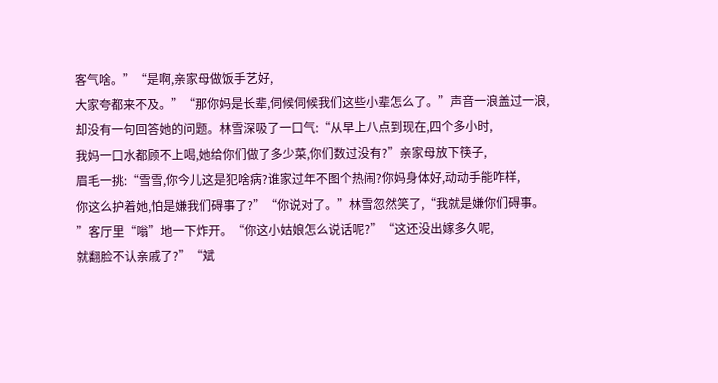客气啥。”“是啊,亲家母做饭手艺好,
大家夸都来不及。”“那你妈是长辈,伺候伺候我们这些小辈怎么了。”声音一浪盖过一浪,
却没有一句回答她的问题。林雪深吸了一口气:“从早上八点到现在,四个多小时,
我妈一口水都顾不上喝,她给你们做了多少菜,你们数过没有?”亲家母放下筷子,
眉毛一挑:“雪雪,你今儿这是犯啥病?谁家过年不图个热闹?你妈身体好,动动手能咋样,
你这么护着她,怕是嫌我们碍事了?”“你说对了。”林雪忽然笑了,“我就是嫌你们碍事。
”客厅里“嗡”地一下炸开。“你这小姑娘怎么说话呢?”“这还没出嫁多久呢,
就翻脸不认亲戚了?”“斌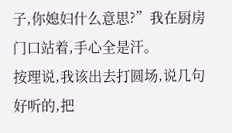子,你媳妇什么意思?”我在厨房门口站着,手心全是汗。
按理说,我该出去打圆场,说几句好听的,把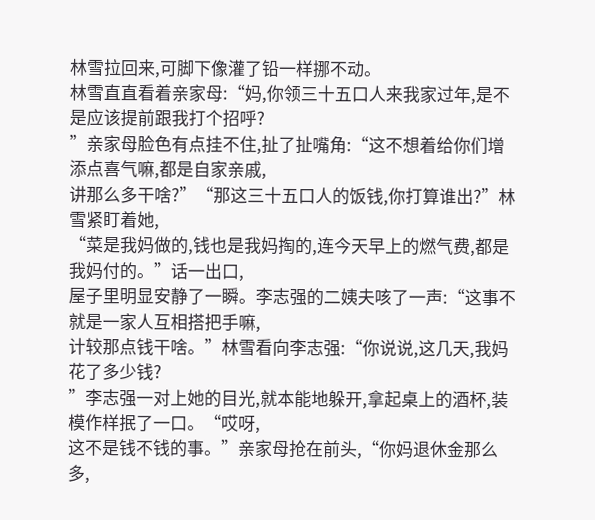林雪拉回来,可脚下像灌了铅一样挪不动。
林雪直直看着亲家母:“妈,你领三十五口人来我家过年,是不是应该提前跟我打个招呼?
”亲家母脸色有点挂不住,扯了扯嘴角:“这不想着给你们增添点喜气嘛,都是自家亲戚,
讲那么多干啥?”“那这三十五口人的饭钱,你打算谁出?”林雪紧盯着她,
“菜是我妈做的,钱也是我妈掏的,连今天早上的燃气费,都是我妈付的。”话一出口,
屋子里明显安静了一瞬。李志强的二姨夫咳了一声:“这事不就是一家人互相搭把手嘛,
计较那点钱干啥。”林雪看向李志强:“你说说,这几天,我妈花了多少钱?
”李志强一对上她的目光,就本能地躲开,拿起桌上的酒杯,装模作样抿了一口。“哎呀,
这不是钱不钱的事。”亲家母抢在前头,“你妈退休金那么多,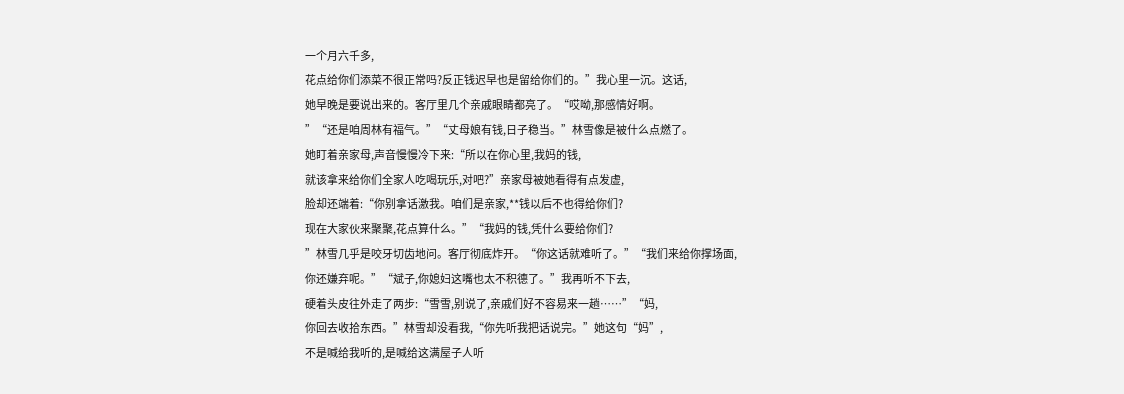一个月六千多,
花点给你们添菜不很正常吗?反正钱迟早也是留给你们的。”我心里一沉。这话,
她早晚是要说出来的。客厅里几个亲戚眼睛都亮了。“哎呦,那感情好啊。
”“还是咱周林有福气。”“丈母娘有钱,日子稳当。”林雪像是被什么点燃了。
她盯着亲家母,声音慢慢冷下来:“所以在你心里,我妈的钱,
就该拿来给你们全家人吃喝玩乐,对吧?”亲家母被她看得有点发虚,
脸却还端着:“你别拿话激我。咱们是亲家,**钱以后不也得给你们?
现在大家伙来聚聚,花点算什么。”“我妈的钱,凭什么要给你们?
”林雪几乎是咬牙切齿地问。客厅彻底炸开。“你这话就难听了。”“我们来给你撑场面,
你还嫌弃呢。”“斌子,你媳妇这嘴也太不积德了。”我再听不下去,
硬着头皮往外走了两步:“雪雪,别说了,亲戚们好不容易来一趟……”“妈,
你回去收拾东西。”林雪却没看我,“你先听我把话说完。”她这句“妈”,
不是喊给我听的,是喊给这满屋子人听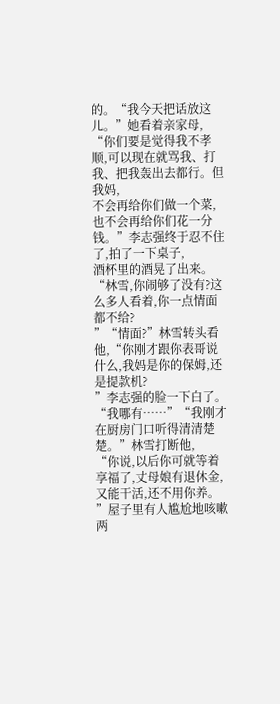的。“我今天把话放这儿。”她看着亲家母,
“你们要是觉得我不孝顺,可以现在就骂我、打我、把我轰出去都行。但我妈,
不会再给你们做一个菜,也不会再给你们花一分钱。”李志强终于忍不住了,拍了一下桌子,
酒杯里的酒晃了出来。“林雪,你闹够了没有?这么多人看着,你一点情面都不给?
”“情面?”林雪转头看他,“你刚才跟你表哥说什么,我妈是你的保姆,还是提款机?
”李志强的脸一下白了。“我哪有……”“我刚才在厨房门口听得清清楚楚。”林雪打断他,
“你说,以后你可就等着享福了,丈母娘有退休金,又能干活,还不用你养。
”屋子里有人尴尬地咳嗽两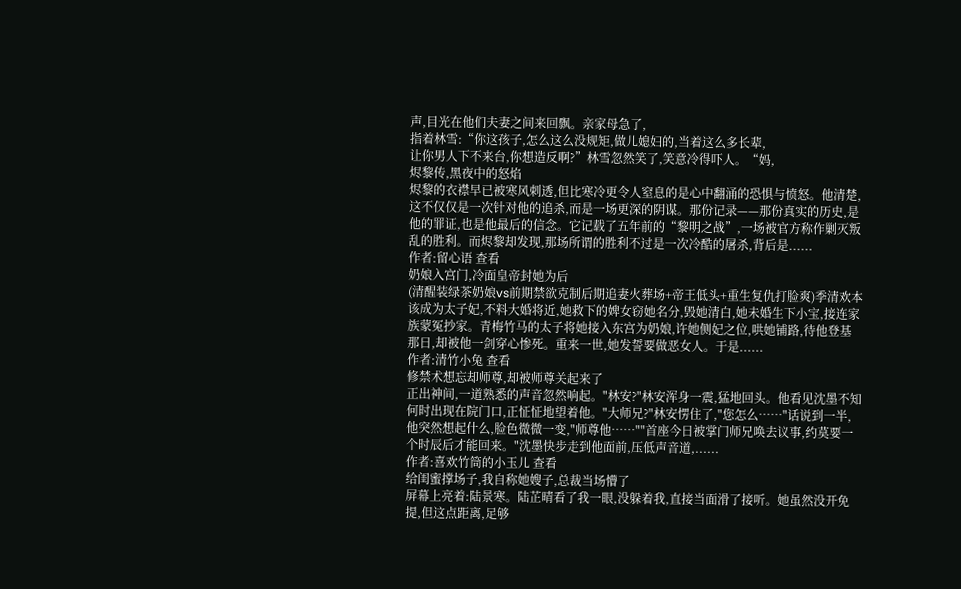声,目光在他们夫妻之间来回飘。亲家母急了,
指着林雪:“你这孩子,怎么这么没规矩,做儿媳妇的,当着这么多长辈,
让你男人下不来台,你想造反啊?”林雪忽然笑了,笑意冷得吓人。“妈,
烬黎传,黑夜中的怒焰
烬黎的衣襟早已被寒风刺透,但比寒冷更令人窒息的是心中翻涌的恐惧与愤怒。他清楚,这不仅仅是一次针对他的追杀,而是一场更深的阴谋。那份记录——那份真实的历史,是他的罪证,也是他最后的信念。它记载了五年前的“黎明之战”,一场被官方称作剿灭叛乱的胜利。而烬黎却发现,那场所谓的胜利不过是一次冷酷的屠杀,背后是......
作者:留心语 查看
奶娘入宫门,冷面皇帝封她为后
(清醒装绿茶奶娘vs前期禁欲克制后期追妻火葬场+帝王低头+重生复仇打脸爽)季清欢本该成为太子妃,不料大婚将近,她救下的婢女窃她名分,毁她清白,她未婚生下小宝,接连家族蒙冤抄家。青梅竹马的太子将她接入东宫为奶娘,许她侧妃之位,哄她铺路,待他登基那日,却被他一剑穿心惨死。重来一世,她发誓要做恶女人。于是......
作者:清竹小兔 查看
修禁术想忘却师尊,却被师尊关起来了
正出神间,一道熟悉的声音忽然响起。"林安?"林安浑身一震,猛地回头。他看见沈墨不知何时出现在院门口,正怔怔地望着他。"大师兄?"林安愣住了,"您怎么……"话说到一半,他突然想起什么,脸色微微一变,"师尊他……""首座今日被掌门师兄唤去议事,约莫要一个时辰后才能回来。"沈墨快步走到他面前,压低声音道,......
作者:喜欢竹筒的小玉儿 查看
给闺蜜撑场子,我自称她嫂子,总裁当场懵了
屏幕上亮着:陆景寒。陆芷晴看了我一眼,没躲着我,直接当面滑了接听。她虽然没开免提,但这点距离,足够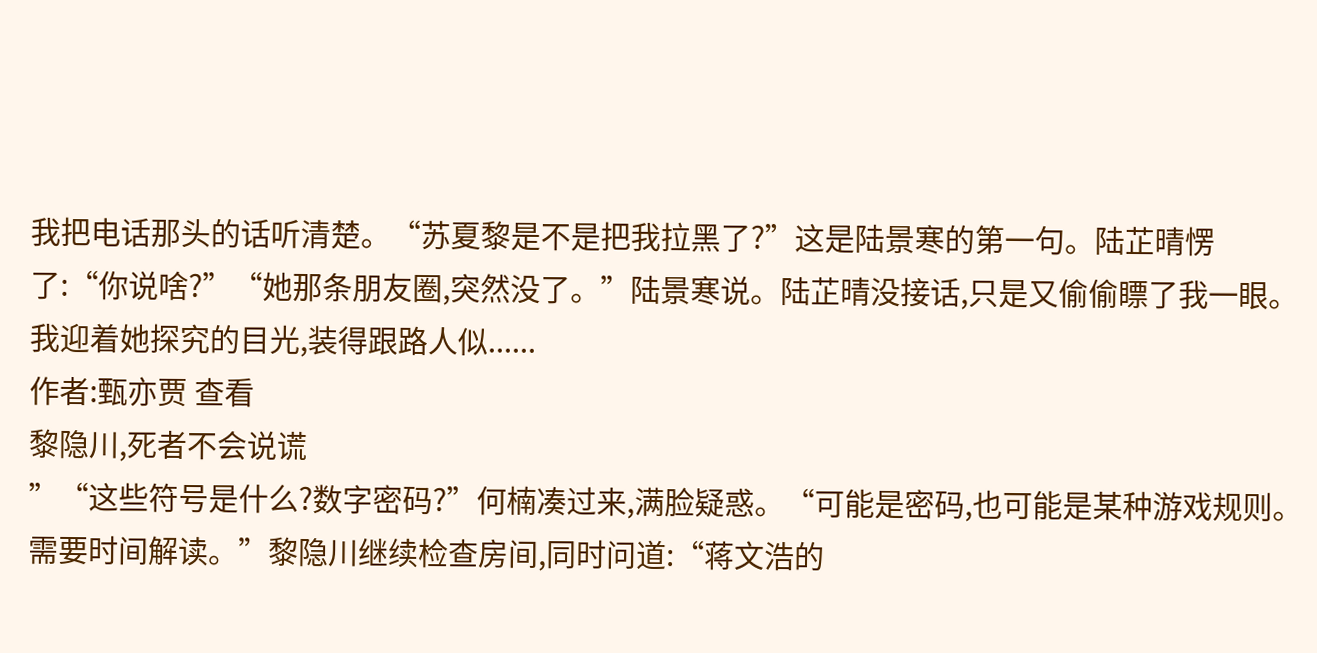我把电话那头的话听清楚。“苏夏黎是不是把我拉黑了?”这是陆景寒的第一句。陆芷晴愣了:“你说啥?”“她那条朋友圈,突然没了。”陆景寒说。陆芷晴没接话,只是又偷偷瞟了我一眼。我迎着她探究的目光,装得跟路人似......
作者:甄亦贾 查看
黎隐川,死者不会说谎
”“这些符号是什么?数字密码?”何楠凑过来,满脸疑惑。“可能是密码,也可能是某种游戏规则。需要时间解读。”黎隐川继续检查房间,同时问道:“蒋文浩的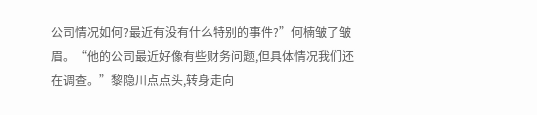公司情况如何?最近有没有什么特别的事件?”何楠皱了皱眉。“他的公司最近好像有些财务问题,但具体情况我们还在调查。”黎隐川点点头,转身走向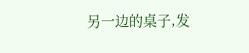另一边的桌子,发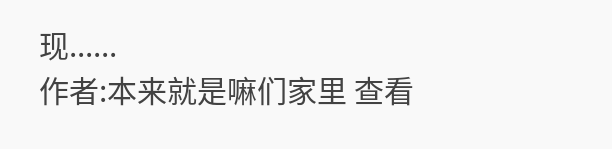现......
作者:本来就是嘛们家里 查看